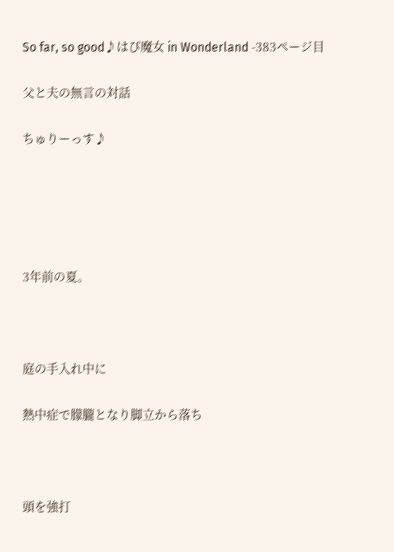So far, so good♪はぴ魔女 in Wonderland -383ページ目

父と夫の無言の対話

ちゅりーっす♪





3年前の夏。



庭の手入れ中に

熱中症で朦朧となり脚立から落ち



頭を強打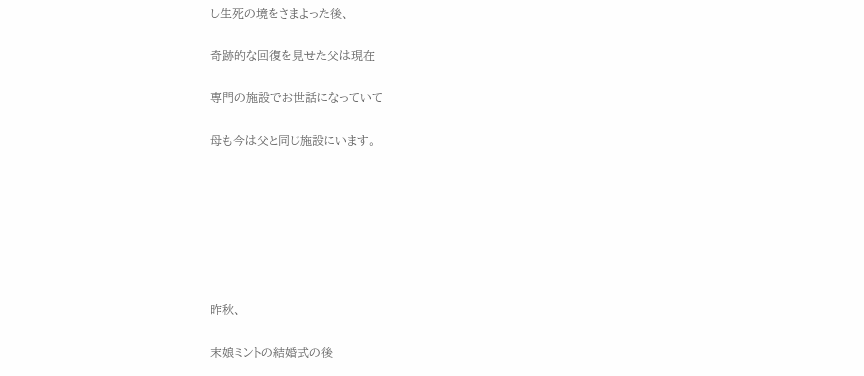し生死の境をさまよった後、

奇跡的な回復を見せた父は現在

専門の施設でお世話になっていて

母も今は父と同じ施設にいます。







昨秋、

末娘ミントの結婚式の後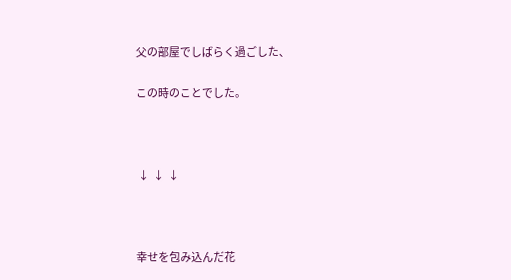父の部屋でしばらく過ごした、

この時のことでした。



 ↓  ↓  ↓



幸せを包み込んだ花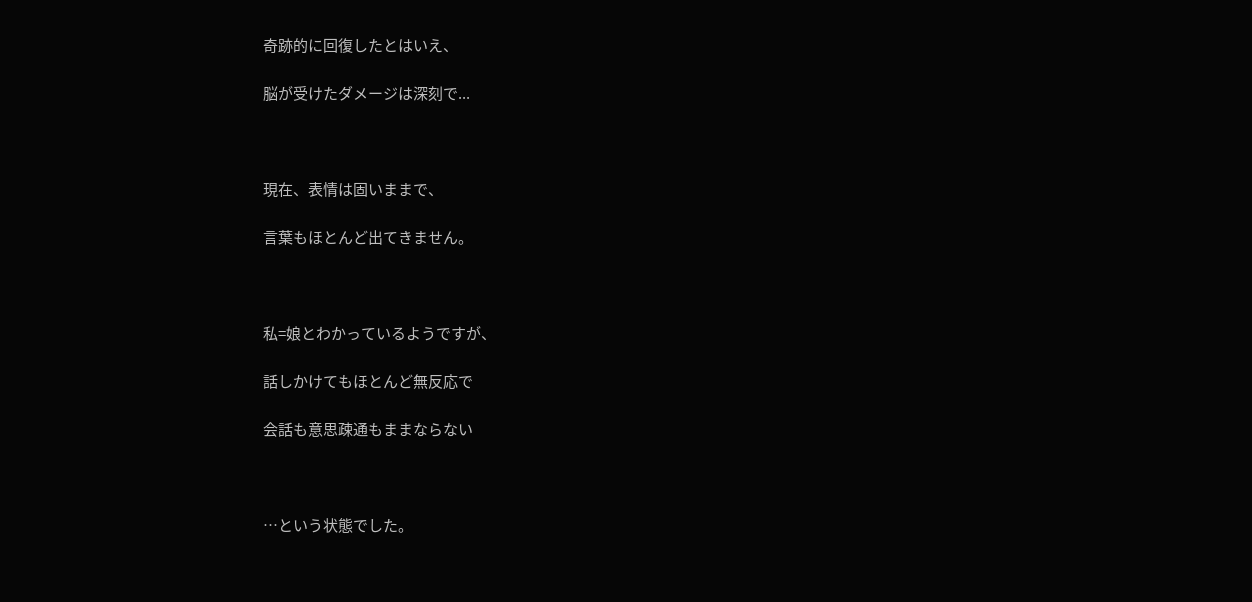奇跡的に回復したとはいえ、

脳が受けたダメージは深刻で...



現在、表情は固いままで、

言葉もほとんど出てきません。



私=娘とわかっているようですが、

話しかけてもほとんど無反応で

会話も意思疎通もままならない



…という状態でした。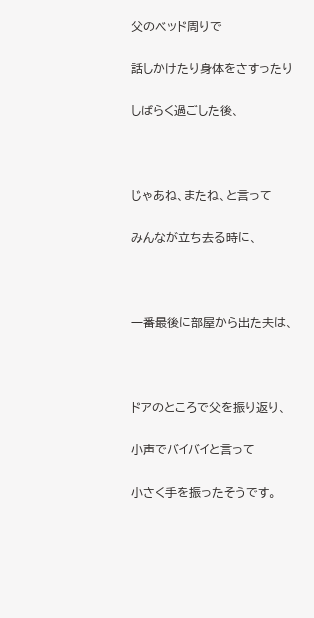父のベッド周りで

話しかけたり身体をさすったり

しばらく過ごした後、



じゃあね、またね、と言って

みんなが立ち去る時に、



一番最後に部屋から出た夫は、



ドアのところで父を振り返り、

小声でバイバイと言って

小さく手を振ったそうです。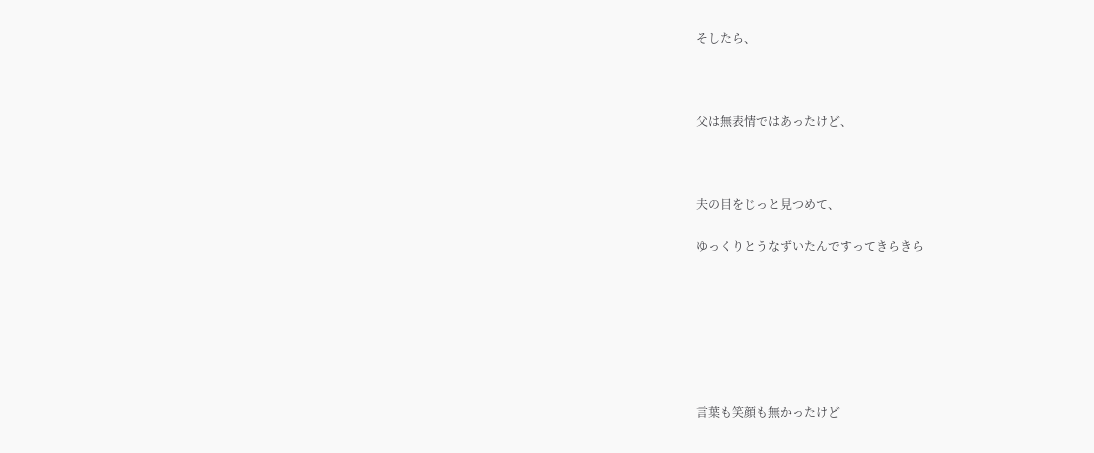そしたら、



父は無表情ではあったけど、



夫の目をじっと見つめて、

ゆっくりとうなずいたんですってきらきら







言葉も笑顔も無かったけど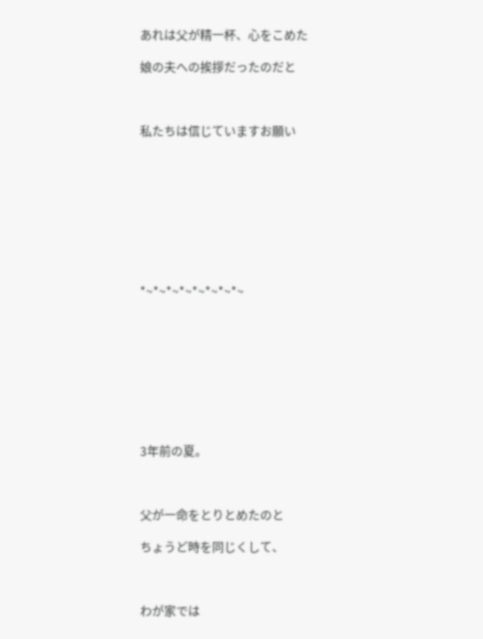あれは父が精一杯、心をこめた

娘の夫への挨拶だったのだと



私たちは信じていますお願い









*~*~*~*~*~*~*~*~









3年前の夏。



父が一命をとりとめたのと

ちょうど時を同じくして、



わが家では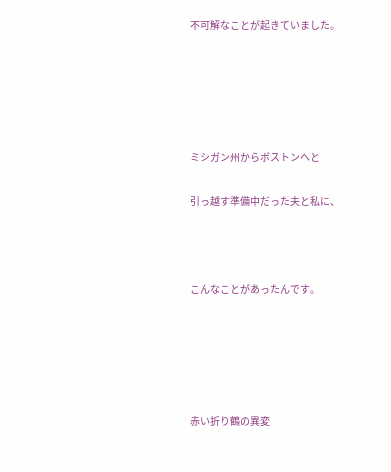不可解なことが起きていました。





ミシガン州からボストンへと

引っ越す準備中だった夫と私に、



こんなことがあったんです。





赤い折り鶴の異変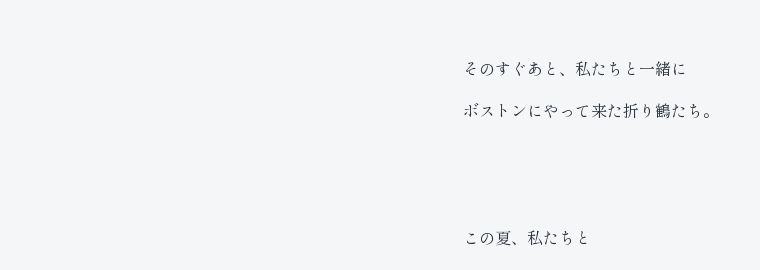そのすぐあと、私たちと一緒に

ボストンにやって来た折り鶴たち。





この夏、私たちと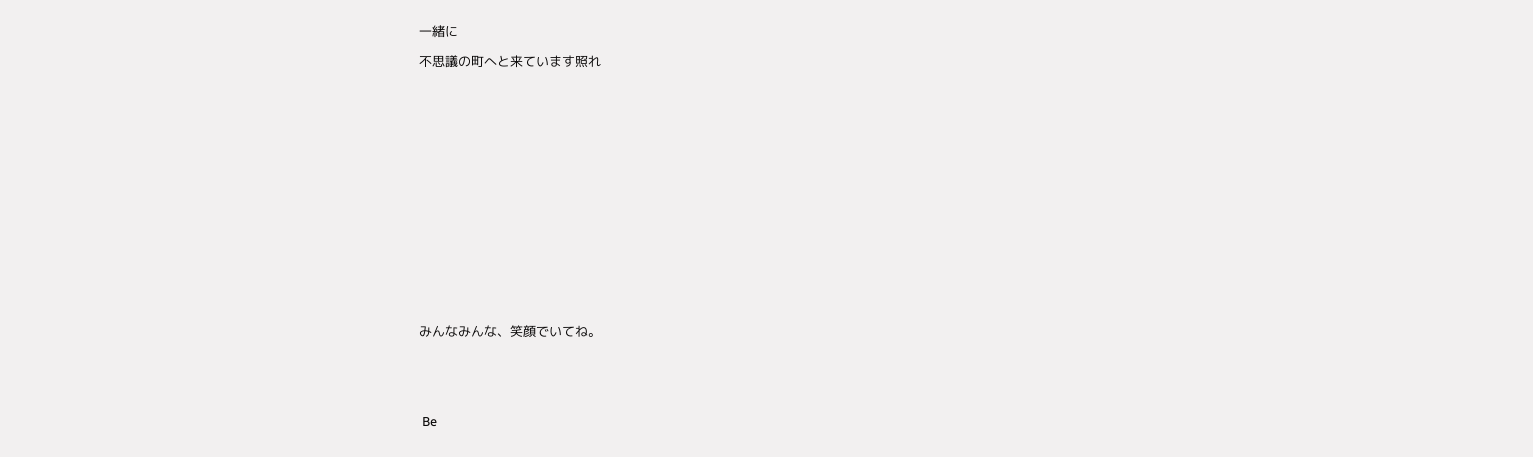一緒に

不思議の町へと来ています照れ

















みんなみんな、笑顔でいてね。





 Be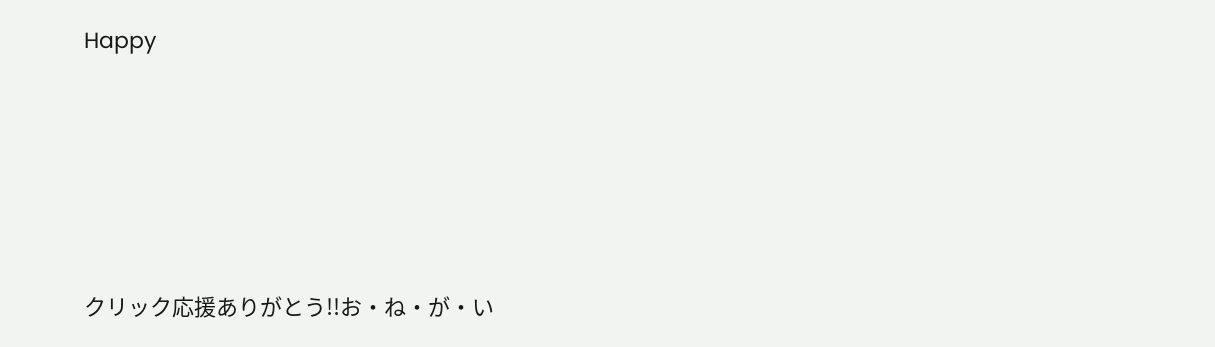Happy






クリック応援ありがとう!!お・ね・が・い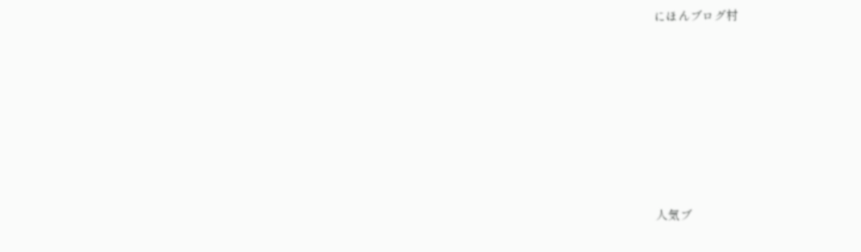にほんブログ村








人気ブ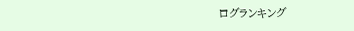ログランキング